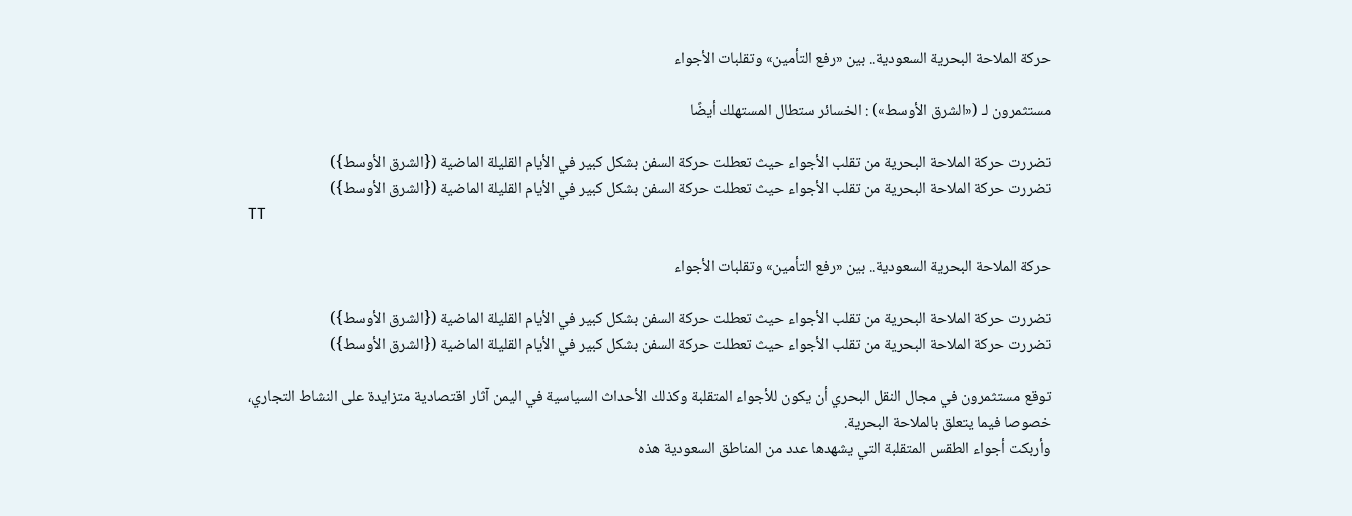حركة الملاحة البحرية السعودية.. بين «رفع التأمين» وتقلبات الأجواء

مستثمرون لـ («الشرق الأوسط») : الخسائر ستطال المستهلك أيضًا

تضررت حركة الملاحة البحرية من تقلب الأجواء حيث تعطلت حركة السفن بشكل كبير في الأيام القليلة الماضية ({الشرق الأوسط})
تضررت حركة الملاحة البحرية من تقلب الأجواء حيث تعطلت حركة السفن بشكل كبير في الأيام القليلة الماضية ({الشرق الأوسط})
TT

حركة الملاحة البحرية السعودية.. بين «رفع التأمين» وتقلبات الأجواء

تضررت حركة الملاحة البحرية من تقلب الأجواء حيث تعطلت حركة السفن بشكل كبير في الأيام القليلة الماضية ({الشرق الأوسط})
تضررت حركة الملاحة البحرية من تقلب الأجواء حيث تعطلت حركة السفن بشكل كبير في الأيام القليلة الماضية ({الشرق الأوسط})

توقع مستثمرون في مجال النقل البحري أن يكون للأجواء المتقلبة وكذلك الأحداث السياسية في اليمن آثار اقتصادية متزايدة على النشاط التجاري، خصوصا فيما يتعلق بالملاحة البحرية.
وأربكت أجواء الطقس المتقلبة التي يشهدها عدد من المناطق السعودية هذه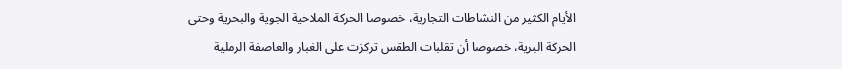الأيام الكثير من النشاطات التجارية، خصوصا الحركة الملاحية الجوية والبحرية وحتى الحركة البرية، خصوصا أن تقلبات الطقس تركزت على الغبار والعاصفة الرملية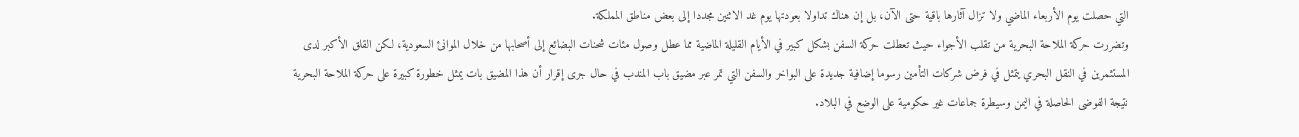التي حصلت يوم الأربعاء الماضي ولا تزال آثارها باقية حتى الآن، بل إن هناك تداولا بعودتها يوم غد الاثنين مجددا إلى بعض مناطق المملكة.
وتضررت حركة الملاحة البحرية من تقلب الأجواء حيث تعطلت حركة السفن بشكل كبير في الأيام القليلة الماضية مما عطل وصول مئات شحنات البضائع إلى أصحابها من خلال الموانئ السعودية، لكن القلق الأكبر لدى المستثمرين في النقل البحري يتمثل في فرض شركات التأمين رسوما إضافية جديدة على البواخر والسفن التي تمر عبر مضيق باب المندب في حال جرى إقرار أن هذا المضيق بات يمثل خطورة كبيرة على حركة الملاحة البحرية نتيجة الفوضى الحاصلة في اليمن وسيطرة جماعات غير حكومية على الوضع في البلاد.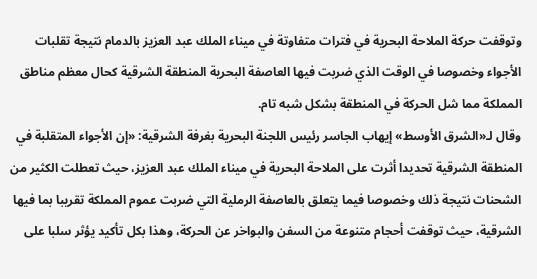وتوقفت حركة الملاحة البحرية في فترات متفاوتة في ميناء الملك عبد العزيز بالدمام نتيجة تقلبات الأجواء وخصوصا في الوقت الذي ضربت فيها العاصفة البحرية المنطقة الشرقية كحال معظم مناطق المملكة مما شل الحركة في المنطقة بشكل شبه تام.
وقال لـ«الشرق الأوسط» إيهاب الجاسر رئيس اللجنة البحرية بغرفة الشرقية: «إن الأجواء المتقلبة في المنطقة الشرقية تحديدا أثرت على الملاحة البحرية في ميناء الملك عبد العزيز، حيث تعطلت الكثير من الشحنات نتيجة ذلك وخصوصا فيما يتعلق بالعاصفة الرملية التي ضربت عموم المملكة تقريبا بما فيها الشرقية، حيث توقفت أحجام متنوعة من السفن والبواخر عن الحركة، وهذا بكل تأكيد يؤثر سلبا على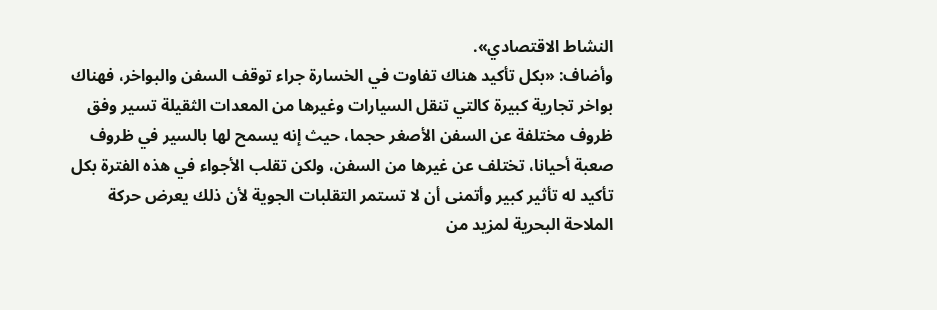النشاط الاقتصادي».
وأضاف: «بكل تأكيد هناك تفاوت في الخسارة جراء توقف السفن والبواخر، فهناك بواخر تجارية كبيرة كالتي تنقل السيارات وغيرها من المعدات الثقيلة تسير وفق ظروف مختلفة عن السفن الأصغر حجما، حيث إنه يسمح لها بالسير في ظروف صعبة أحيانا، تختلف عن غيرها من السفن، ولكن تقلب الأجواء في هذه الفترة بكل تأكيد له تأثير كبير وأتمنى أن لا تستمر التقلبات الجوية لأن ذلك يعرض حركة الملاحة البحرية لمزيد من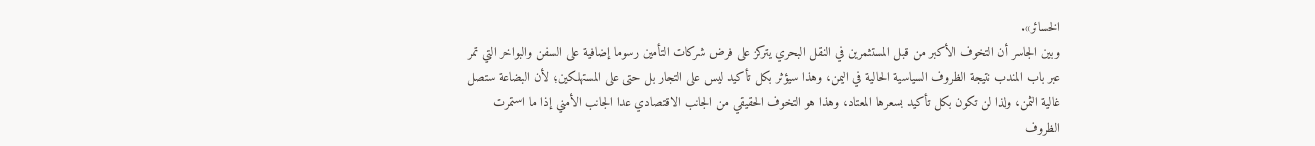الخسائر».
وبين الجاسر أن التخوف الأكبر من قبل المستثمرين في النقل البحري يتركز على فرض شركات التأمين رسوما إضافية على السفن والبواخر التي تمر عبر باب المندب نتيجة الظروف السياسية الحالية في اليمن، وهذا سيؤثر بكل تأكيد ليس على التجار بل حتى على المستهلكين؛ لأن البضاعة ستصل غالية الثمن، ولذا لن تكون بكل تأكيد بسعرها المعتاد، وهذا هو التخوف الحقيقي من الجانب الاقتصادي عدا الجانب الأمني إذا ما استمرت الظروف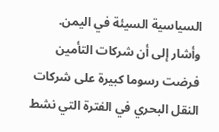السياسية السيئة في اليمن.
وأشار إلى أن شركات التأمين فرضت رسوما كبيرة على شركات النقل البحري في الفترة التي نشط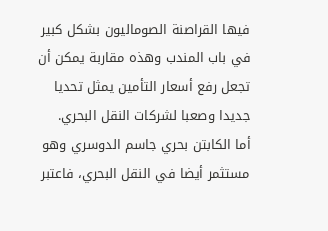فيها القراصنة الصوماليون بشكل كبير في باب المندب وهذه مقاربة يمكن أن تجعل رفع أسعار التأمين يمثل تحديا جديدا وصعبا لشركات النقل البحري.
أما الكابتن بحري جاسم الدوسري وهو مستثمر أيضا في النقل البحري، فاعتبر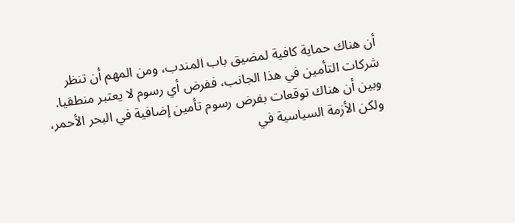أن هناك حماية كافية لمضيق باب المندب، ومن المهم أن تنظر شركات التأمين في هذا الجانب، ففرض أي رسوم لا يعتبر منطقيا.
وبين أن هناك توقعات بفرض رسوم تأمين إضافية في البحر الأحمر، ولكن الأزمة السياسية في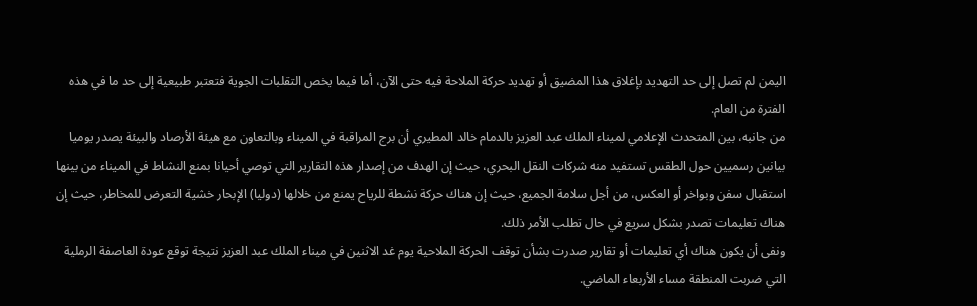اليمن لم تصل إلى حد التهديد بإغلاق هذا المضيق أو تهديد حركة الملاحة فيه حتى الآن، أما فيما يخص التقلبات الجوية فتعتبر طبيعية إلى حد ما في هذه الفترة من العام.
من جانبه، بين المتحدث الإعلامي لميناء الملك عبد العزيز بالدمام خالد المطيري أن برج المراقبة في الميناء وبالتعاون مع هيئة الأرصاد والبيئة يصدر يوميا بيانين رسميين حول الطقس تستفيد منه شركات النقل البحري، حيث إن الهدف من إصدار هذه التقارير التي توصي أحيانا بمنع النشاط في الميناء من بينها استقبال سفن وبواخر أو العكس، من أجل سلامة الجميع، حيث إن هناك حركة نشطة للرياح يمنع من خلالها (دوليا) الإبحار خشية التعرض للمخاطر، حيث إن هناك تعليمات تصدر بشكل سريع في حال تطلب الأمر ذلك.
ونفى أن يكون هناك أي تعليمات أو تقارير صدرت بشأن توقف الحركة الملاحية يوم غد الاثنين في ميناء الملك عبد العزيز نتيجة توقع عودة العاصفة الرملية التي ضربت المنطقة مساء الأربعاء الماضي.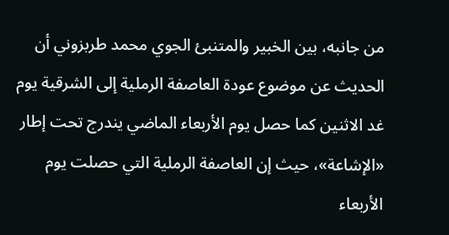من جانبه، بين الخبير والمتنبئ الجوي محمد طربزوني أن الحديث عن موضوع عودة العاصفة الرملية إلى الشرقية يوم غد الاثنين كما حصل يوم الأربعاء الماضي يندرج تحت إطار «الإشاعة»، حيث إن العاصفة الرملية التي حصلت يوم الأربعاء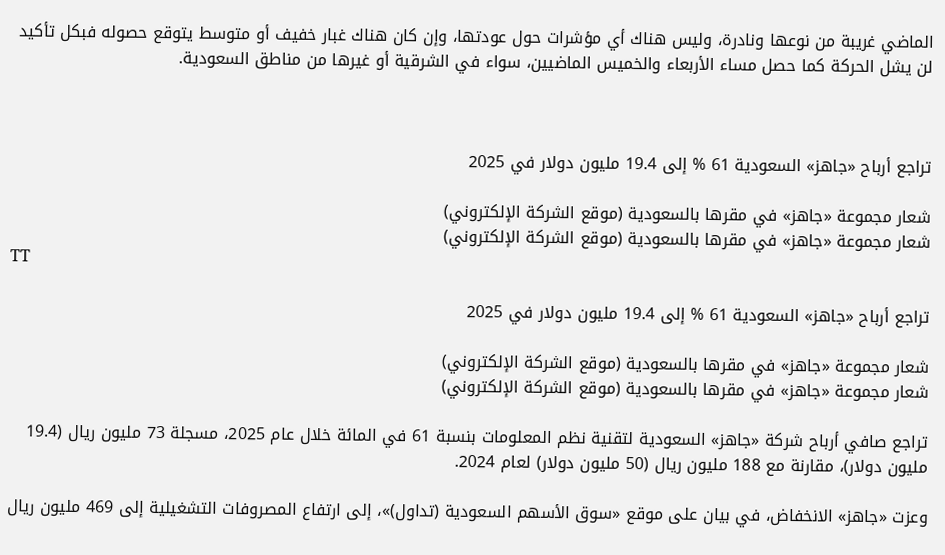الماضي غريبة من نوعها ونادرة، وليس هناك أي مؤشرات حول عودتها، وإن كان هناك غبار خفيف أو متوسط يتوقع حصوله فبكل تأكيد لن يشل الحركة كما حصل مساء الأربعاء والخميس الماضيين، سواء في الشرقية أو غيرها من مناطق السعودية.



تراجع أرباح «جاهز» السعودية 61 % إلى 19.4 مليون دولار في 2025

شعار مجموعة «جاهز» في مقرها بالسعودية (موقع الشركة الإلكتروني)
شعار مجموعة «جاهز» في مقرها بالسعودية (موقع الشركة الإلكتروني)
TT

تراجع أرباح «جاهز» السعودية 61 % إلى 19.4 مليون دولار في 2025

شعار مجموعة «جاهز» في مقرها بالسعودية (موقع الشركة الإلكتروني)
شعار مجموعة «جاهز» في مقرها بالسعودية (موقع الشركة الإلكتروني)

تراجع صافي أرباح شركة «جاهز» السعودية لتقنية نظم المعلومات بنسبة 61 في المائة خلال عام 2025، مسجلة 73 مليون ريال (19.4 مليون دولار)، مقارنة مع 188 مليون ريال (50 مليون دولار) لعام 2024.

وعزت «جاهز» الانخفاض، في بيان على موقع «سوق الأسهم السعودية (تداول)»، إلى ارتفاع المصروفات التشغيلية إلى 469 مليون ريال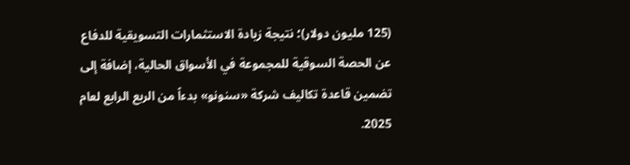(125 مليون دولار)؛ نتيجة زيادة الاستثمارات التسويقية للدفاع عن الحصة السوقية للمجموعة في الأسواق الحالية، إضافة إلى تضمين قاعدة تكاليف شركة «سنونو» بدءاً من الربع الرابع لعام 2025.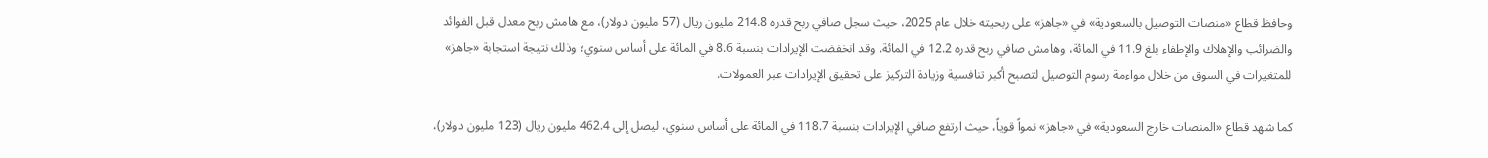وحافظ قطاع «منصات التوصيل بالسعودية» في «جاهز» على ربحيته خلال عام 2025، حيث سجل صافي ربح قدره 214.8 مليون ريال (57 مليون دولار)، مع هامش ربح معدل قبل الفوائد والضرائب والإهلاك والإطفاء بلغ 11.9 في المائة، وهامش صافي ربح قدره 12.2 في المائة. وقد انخفضت الإيرادات بنسبة 8.6 في المائة على أساس سنوي؛ وذلك نتيجة استجابة «جاهز» للمتغيرات في السوق من خلال مواءمة رسوم التوصيل لتصبح أكبر تنافسية وزيادة التركيز على تحقيق الإيرادات عبر العمولات.

كما شهد قطاع «المنصات خارج السعودية» في «جاهز» نمواً قوياً، حيث ارتفع صافي الإيرادات بنسبة 118.7 في المائة على أساس سنوي، ليصل إلى 462.4 مليون ريال (123 مليون دولار)،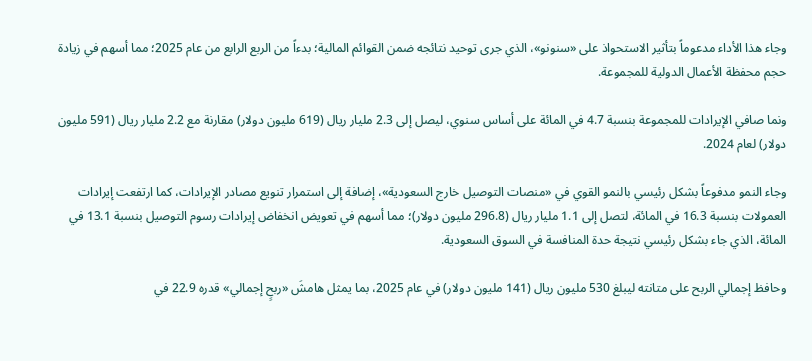وجاء هذا الأداء مدعوماً بتأثير الاستحواذ على «سنونو»، الذي جرى توحيد نتائجه ضمن القوائم المالية؛ بدءاً من الربع الرابع من عام 2025؛ مما أسهم في زيادة حجم محفظة الأعمال الدولية للمجموعة.

ونما صافي الإيرادات للمجموعة بنسبة 4.7 في المائة على أساس سنوي، ليصل إلى 2.3 مليار ريال (619 مليون دولار) مقارنة مع 2.2 مليار ريال (591 مليون دولار) لعام 2024.

وجاء النمو مدفوعاً بشكل رئيسي بالنمو القوي في «منصات التوصيل خارج السعودية»، إضافة إلى استمرار تنويع مصادر الإيرادات، كما ارتفعت إيرادات العمولات بنسبة 16.3 في المائة، لتصل إلى 1.1 مليار ريال (296.8 مليون دولار)؛ مما أسهم في تعويض انخفاض إيرادات رسوم التوصيل بنسبة 13.1 في المائة، الذي جاء بشكل رئيسي نتيجة حدة المنافسة في السوق السعودية.

وحافظ إجمالي الربح على متانته ليبلغ 530 مليون ريال (141 مليون دولار) في عام 2025، بما يمثل هامشَ «ربحٍ إجمالي» قدره 22.9 في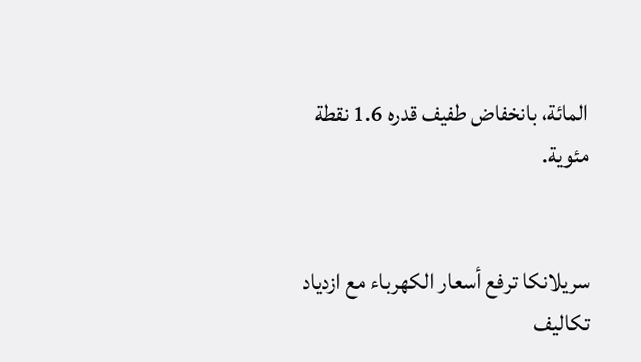المائة، بانخفاض طفيف قدره 1.6 نقطة مئوية.


سريلانكا ترفع أسعار الكهرباء مع ازدياد تكاليف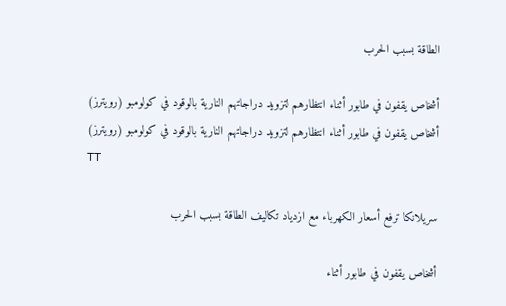الطاقة بسبب الحرب

أشخاص يقفون في طابور أثناء انتظارهم لتزويد دراجاتهم النارية بالوقود في كولومبو (رويترز)
أشخاص يقفون في طابور أثناء انتظارهم لتزويد دراجاتهم النارية بالوقود في كولومبو (رويترز)
TT

سريلانكا ترفع أسعار الكهرباء مع ازدياد تكاليف الطاقة بسبب الحرب

أشخاص يقفون في طابور أثناء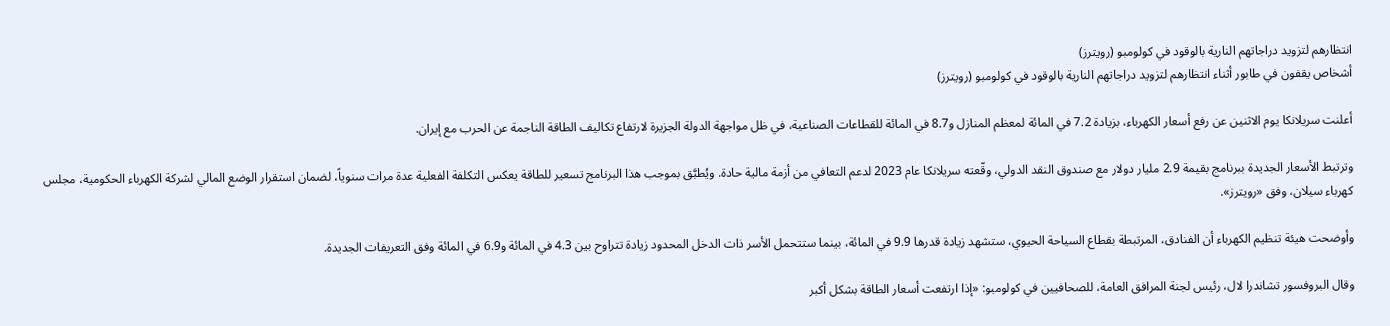انتظارهم لتزويد دراجاتهم النارية بالوقود في كولومبو (رويترز)
أشخاص يقفون في طابور أثناء انتظارهم لتزويد دراجاتهم النارية بالوقود في كولومبو (رويترز)

أعلنت سريلانكا يوم الاثنين عن رفع أسعار الكهرباء، بزيادة 7.2 في المائة لمعظم المنازل و8.7 في المائة للقطاعات الصناعية، في ظل مواجهة الدولة الجزيرة لارتفاع تكاليف الطاقة الناجمة عن الحرب مع إيران.

وترتبط الأسعار الجديدة ببرنامج بقيمة 2.9 مليار دولار مع صندوق النقد الدولي، وقّعته سريلانكا عام 2023 لدعم التعافي من أزمة مالية حادة. ويُطبَّق بموجب هذا البرنامج تسعير للطاقة يعكس التكلفة الفعلية عدة مرات سنوياً، لضمان استقرار الوضع المالي لشركة الكهرباء الحكومية، مجلس كهرباء سيلان، وفق «رويترز».

وأوضحت هيئة تنظيم الكهرباء أن الفنادق، المرتبطة بقطاع السياحة الحيوي، ستشهد زيادة قدرها 9.9 في المائة، بينما ستتحمل الأسر ذات الدخل المحدود زيادة تتراوح بين 4.3 في المائة و6.9 في المائة وفق التعريفات الجديدة.

وقال البروفسور تشاندرا لال، رئيس لجنة المرافق العامة، للصحافيين في كولومبو: «إذا ارتفعت أسعار الطاقة بشكل أكبر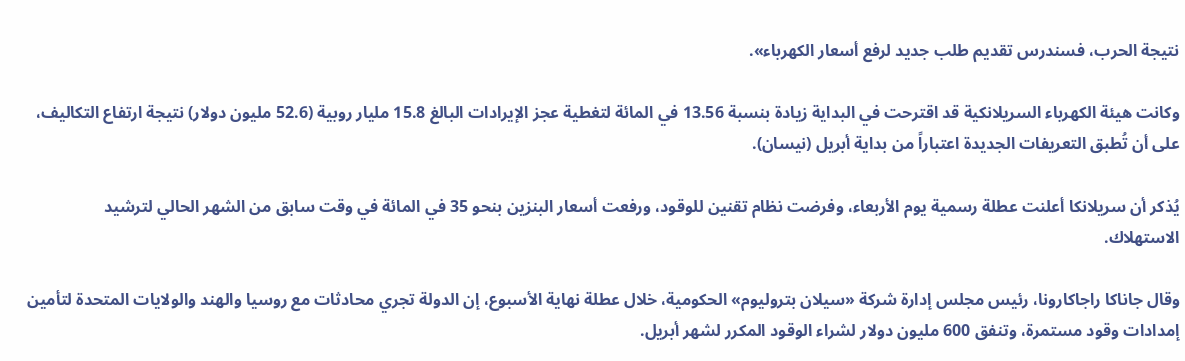نتيجة الحرب، فسندرس تقديم طلب جديد لرفع أسعار الكهرباء».

وكانت هيئة الكهرباء السريلانكية قد اقترحت في البداية زيادة بنسبة 13.56 في المائة لتغطية عجز الإيرادات البالغ 15.8 مليار روبية (52.6 مليون دولار) نتيجة ارتفاع التكاليف، على أن تُطبق التعريفات الجديدة اعتباراً من بداية أبريل (نيسان).

يُذكر أن سريلانكا أعلنت عطلة رسمية يوم الأربعاء، وفرضت نظام تقنين للوقود، ورفعت أسعار البنزين بنحو 35 في المائة في وقت سابق من الشهر الحالي لترشيد الاستهلاك.

وقال جاناكا راجاكارونا، رئيس مجلس إدارة شركة «سيلان بتروليوم» الحكومية، خلال عطلة نهاية الأسبوع، إن الدولة تجري محادثات مع روسيا والهند والولايات المتحدة لتأمين إمدادات وقود مستمرة، وتنفق 600 مليون دولار لشراء الوقود المكرر لشهر أبريل.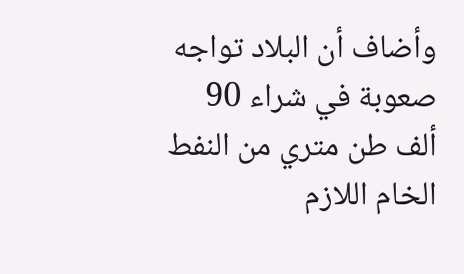وأضاف أن البلاد تواجه صعوبة في شراء 90 ألف طن متري من النفط الخام اللازم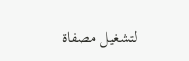لتشغيل مصفاة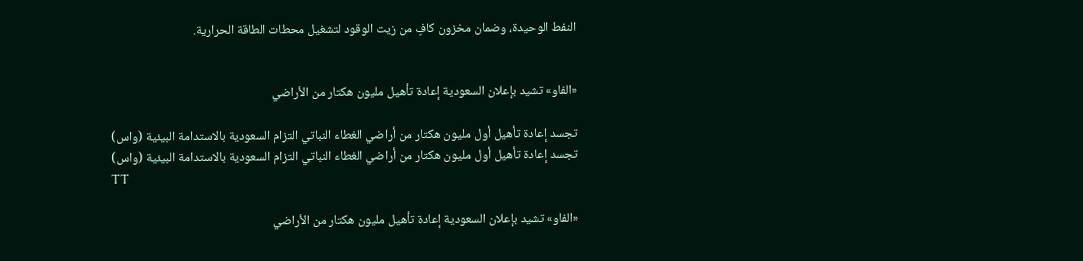النفط الوحيدة، وضمان مخزون كافٍ من زيت الوقود لتشغيل محطات الطاقة الحرارية.


«الفاو» تشيد بإعلان السعودية إعادة تأهيل مليون هكتار من الأراضي

تجسد إعادة تأهيل أول مليون هكتار من أراضي الغطاء النباتي التزام السعودية بالاستدامة البيئية (واس)
تجسد إعادة تأهيل أول مليون هكتار من أراضي الغطاء النباتي التزام السعودية بالاستدامة البيئية (واس)
TT

«الفاو» تشيد بإعلان السعودية إعادة تأهيل مليون هكتار من الأراضي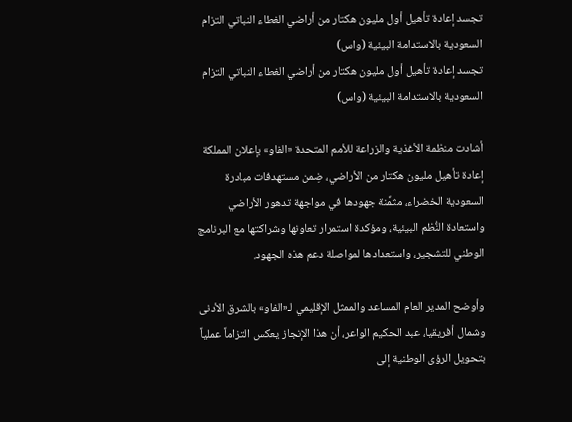تجسد إعادة تأهيل أول مليون هكتار من أراضي الغطاء النباتي التزام السعودية بالاستدامة البيئية (واس)
تجسد إعادة تأهيل أول مليون هكتار من أراضي الغطاء النباتي التزام السعودية بالاستدامة البيئية (واس)

أشادت منظمة الأغذية والزراعة للأمم المتحدة «الفاو» بإعلان المملكة إعادة تأهيل مليون هكتار من الأراضي، ضِمن مستهدفات مبادرة السعودية الخضراء، مثمِّنة جهودها في مواجهة تدهور الأراضي واستعادة النُّظم البيئية، ومؤكدة استمرار تعاونها وشراكتها مع البرنامج الوطني للتشجير، واستعدادها لمواصلة دعم هذه الجهود.

وأوضح المدير العام المساعد والممثل الإقليمي لـ«الفاو» بالشرق الأدنى وشمال أفريقيا، عبد الحكيم الواعر، أن هذا الإنجاز يعكس التزاماً عملياً بتحويل الرؤى الوطنية إلى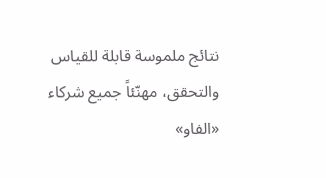نتائج ملموسة قابلة للقياس والتحقق، مهنّئاً جميع شركاء «الفاو»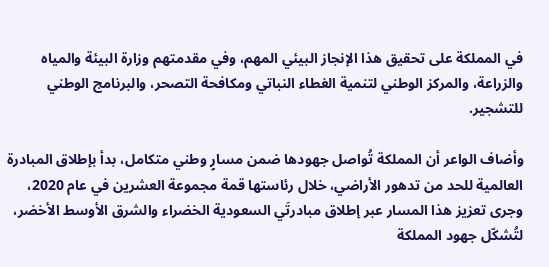في المملكة على تحقيق هذا الإنجاز البيئي المهم، وفي مقدمتهم وزارة البيئة والمياه والزراعة، والمركز الوطني لتنمية الغطاء النباتي ومكافحة التصحر، والبرنامج الوطني للتشجير.

وأضاف الواعر أن المملكة تُواصل جهودها ضمن مسارٍ وطني متكامل، بدأ بإطلاق المبادرة العالمية للحد من تدهور الأراضي، خلال رئاستها قمة مجموعة العشرين في عام 2020، وجرى تعزيز هذا المسار عبر إطلاق مبادرتَي السعودية الخضراء والشرق الأوسط الأخضر، لتُشكّل جهود المملكة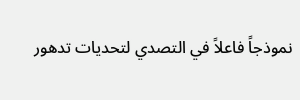نموذجاً فاعلاً في التصدي لتحديات تدهور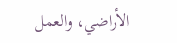الأراضي، والعمل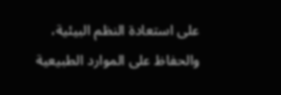على استعادة النظم البيئية، والحفاظ على الموارد الطبيعية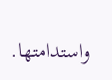واستدامتها.